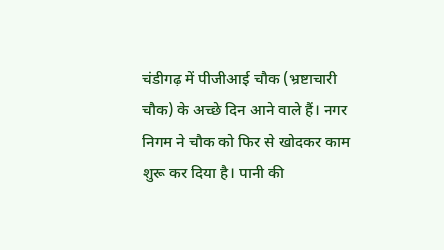चंडीगढ़ में पीजीआई चौक (भ्रष्टाचारी चौक) के अच्छे दिन आने वाले हैं। नगर निगम ने चौक को फिर से खोदकर काम शुरू कर दिया है। पानी की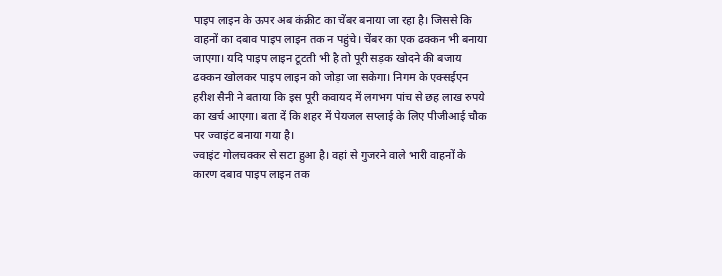पाइप लाइन के ऊपर अब कंक्रीट का चेंबर बनाया जा रहा है। जिससे कि वाहनों का दबाव पाइप लाइन तक न पहुंचे। चेंबर का एक ढक्कन भी बनाया जाएगा। यदि पाइप लाइन टूटती भी है तो पूरी सड़क खोदने की बजाय ढक्कन खोलकर पाइप लाइन को जोड़ा जा सकेगा। निगम के एक्सईएन हरीश सैनी ने बताया कि इस पूरी कवायद में लगभग पांच से छह लाख रुपये का खर्च आएगा। बता दें कि शहर में पेयजल सप्लाई के लिए पीजीआई चौक पर ज्वाइंट बनाया गया है।
ज्वाइंट गोलचक्कर से सटा हुआ है। वहां से गुजरने वाले भारी वाहनों के कारण दबाव पाइप लाइन तक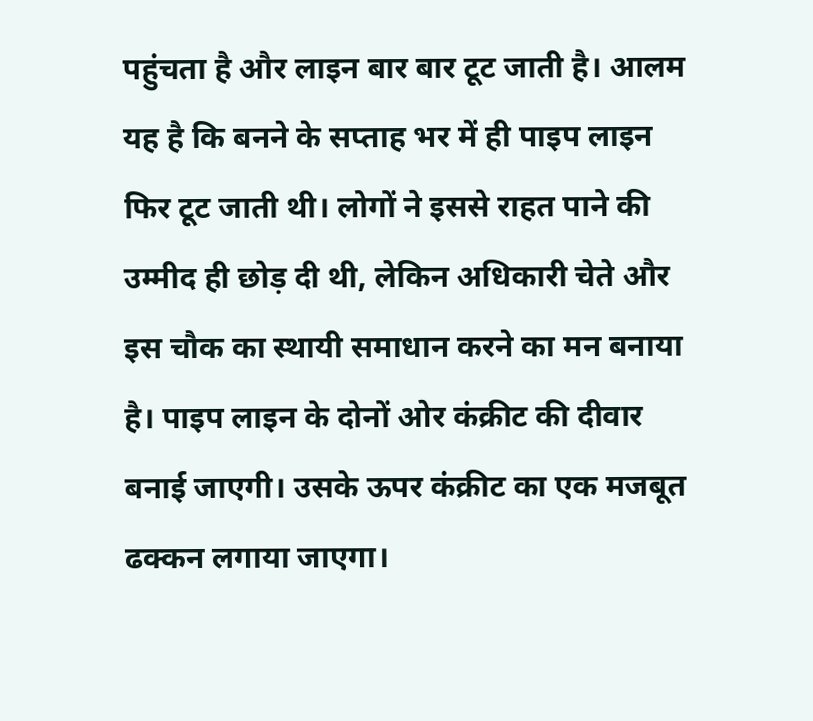पहुंचता है और लाइन बार बार टूट जाती है। आलम यह है कि बनने के सप्ताह भर में ही पाइप लाइन फिर टूट जाती थी। लोगों ने इससे राहत पाने की उम्मीद ही छोड़ दी थी, लेकिन अधिकारी चेते और इस चौक का स्थायी समाधान करने का मन बनाया है। पाइप लाइन के दोनों ओर कंक्रीट की दीवार बनाई जाएगी। उसके ऊपर कंक्रीट का एक मजबूत ढक्कन लगाया जाएगा।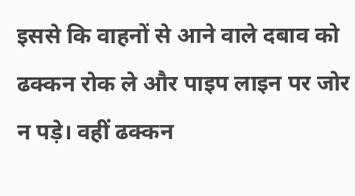इससे कि वाहनों से आने वाले दबाव को ढक्कन रोक ले और पाइप लाइन पर जोर न पड़े। वहीं ढक्कन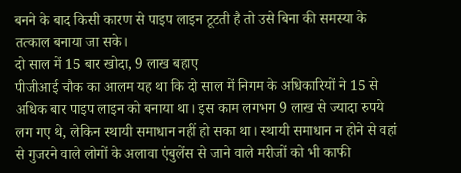बनने के बाद किसी कारण से पाइप लाइन टूटती है तो उसे बिना की समस्या के तत्काल बनाया जा सके।
दो साल में 15 बार खोदा, 9 लाख बहाए
पीजीआई चौक का आलम यह था कि दो साल में निगम के अधिकारियों ने 15 से अधिक बार पाइप लाइन को बनाया था। इस काम लगभग 9 लाख से ज्यादा रुपये लग गए थे, लेकिन स्थायी समाधान नहीं हो सका था। स्थायी समाधान न होने से वहां से गुजरने वाले लोगों के अलावा एंबुलेंस से जाने वाले मरीजों को भी काफी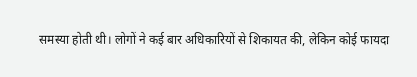समस्या होती थी। लोगों ने कई बार अधिकारियों से शिकायत की, लेकिन कोई फायदा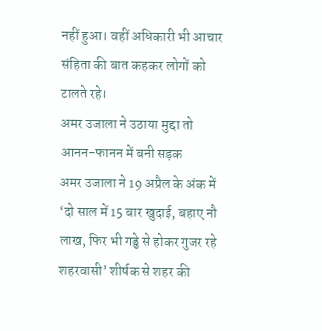नहीं हुआ। वहीं अधिकारी भी आचार संहिता की बात कहकर लोगों को टालते रहे।
अमर उजाला ने उठाया मुद्दा तो आनन-फानन में बनी सड़क
अमर उजाला ने 19 अप्रैल के अंक में ‘दो साल में 15 बार खुदाई, बहाए नौ लाख, फिर भी गड्ढे से होकर गुजर रहे शहरवासी’ शीर्षक से शहर की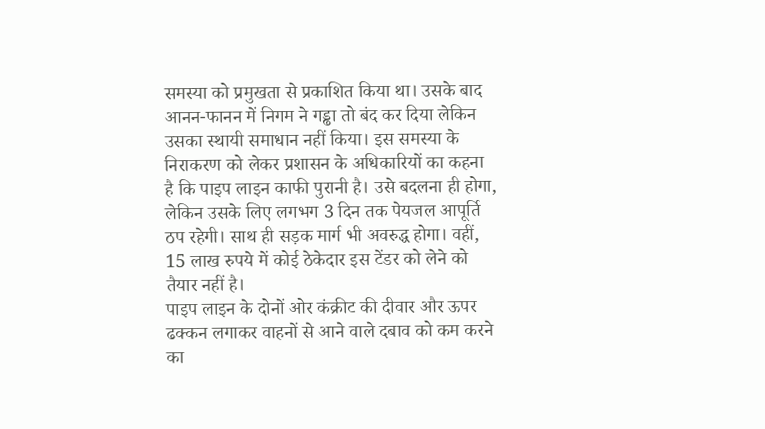समस्या को प्रमुखता से प्रकाशित किया था। उसके बाद आनन-फानन में निगम ने गड्ढा तो बंद कर दिया लेकिन उसका स्थायी समाधान नहीं किया। इस समस्या के निराकरण को लेकर प्रशासन के अधिकारियों का कहना है कि पाइप लाइन काफी पुरानी है। उसे बदलना ही होगा, लेकिन उसके लिए लगभग 3 दिन तक पेयजल आपूर्ति ठप रहेगी। साथ ही सड़क मार्ग भी अवरुद्ध होगा। वहीं, 15 लाख रुपये में कोई ठेकेदार इस टेंडर को लेने को तैयार नहीं है।
पाइप लाइन के दोनों ओर कंक्रीट की दीवार और ऊपर ढक्कन लगाकर वाहनों से आने वाले दबाव को कम करने का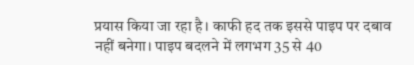प्रयास किया जा रहा है। काफी हद तक इससे पाइप पर दबाव नहीं बनेगा। पाइप बदलने में लगभग 35 से 40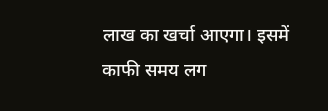लाख का खर्चा आएगा। इसमें काफी समय लग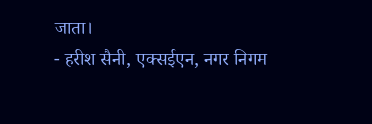जाता।
- हरीश सैनी, एक्सईएन, नगर निगम